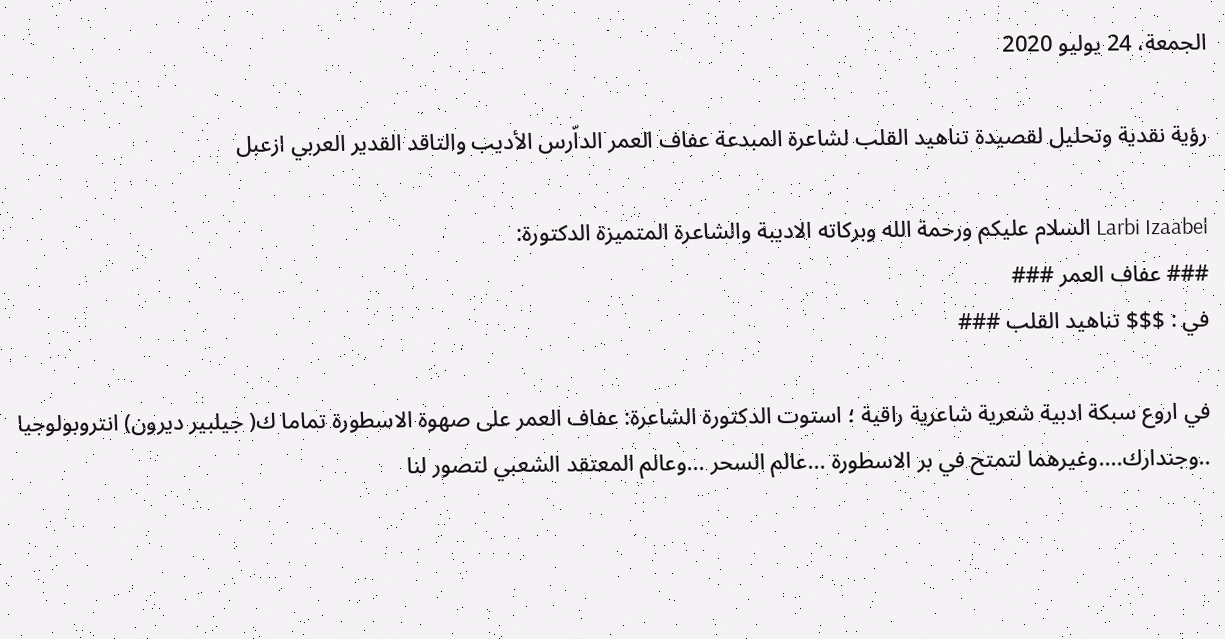الجمعة، 24 يوليو 2020

رؤية نقدية وتحليل لقصيدة تناهيد القلب لشاعرة المبدعة عفاف العمر الداّرس الأديب والتاقد القدير العربي ازعبل

Larbi Izaabel السلام عليكم ورحمة الله وبركاته الاديبة والشاعرة المتميزة الدكتورة:
### عفاف العمر ###
في : $$$ تناهيد القلب ###

في اروع سبكة ادبية شعرية شاعرية راقية ؛ استوت الدكتورة الشاعرة: عفاف العمر على صهوة الاسطورة تماما ك( جيلبير ديرون) انتروبولوجيا ..وجندارك....وغيرهما لتمتح في بر الاسطورة ...عالم السحر ...وعالم المعتقد الشعبي لتصور لنا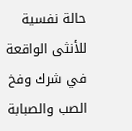حالة نفسية للأنثى الواقعة في شرك وفخ الصب والصبابة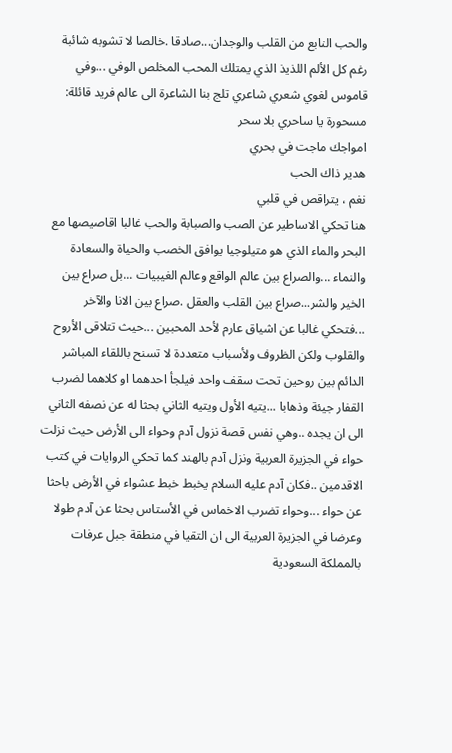والحب النابع من القلب والوجدان...صادقا .خالصا لا تشوبه شائبة رغم كل الألم اللذيذ الذي يمتلك المحب المخلص الوفي ...وفي قاموس لغوي شعري شاعري تلج بنا الشاعرة الى عالم فريد قائلة:
مسحورة يا ساحري بلا سحر
امواجك ماجت في بحري
هدير ذاك الحب
نغم ، يتراقص في قلبي
هنا تحكي الاساطير عن الصب والصبابة والحب غالبا اقاصيصها مع البحر والماء الذي هو متيلوجيا يوافق الخصب والحياة والسعادة والنماء ...والصراع بين عالم الواقع وعالم الغيبيات ...بل صراع بين الخير والشر...صراع بين القلب والعقل .صراع بين الانا والآخر ...فتحكي غالبا عن اشياق عارم لأحد المحبين ...حيث تتلاقى الأروح والقلوب ولكن الظروف ولأسباب متعددة لا تسنح باللقاء المباشر الدائم بين روحين تحت سقف واحد فيلجأ احدهما او كلاهما لضرب القفار جيئة وذهابا ...يتيه الأول ويتيه الثاني بحثا له عن نصفه الثاني الى ان يجده ..وهي نفس قصة نزول آدم وحواء الى الأرض حيث نزلت حواء في الجزيرة العربية ونزل آدم بالهند كما تحكي الروايات في كتب الاقدمين ..فكان آدم عليه السلام يخبط خبط عشواء في الأرض باحثا عن حواء ...وحواء تضرب الاخماس في الأستاس بحثا عن آدم طولا وعرضا في الجزيرة العربية الى ان التقيا في منطقة جبل عرفات بالمملكة السعودية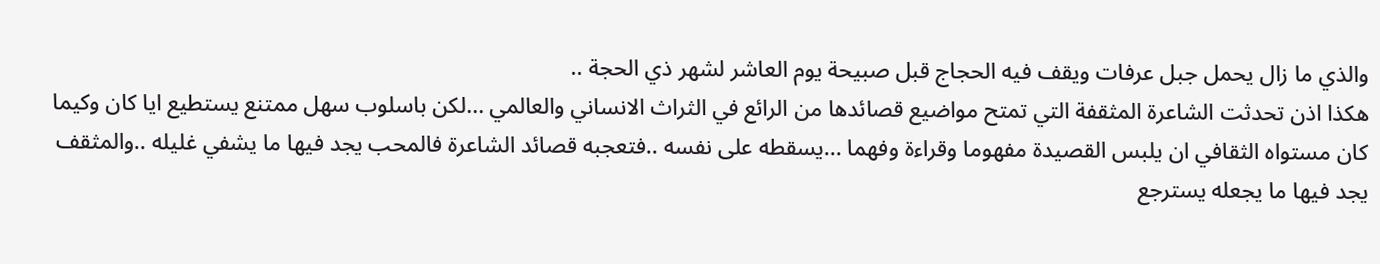والذي ما زال يحمل جبل عرفات ويقف فيه الحجاج قبل صبيحة يوم العاشر لشهر ذي الحجة ..
هكذا اذن تحدثت الشاعرة المثقفة التي تمتح مواضيع قصائدها من الرائع في الثراث الانساني والعالمي ...لكن باسلوب سهل ممتنع يستطيع ايا كان وكيما كان مستواه الثقافي ان يلبس القصيدة مفهوما وقراءة وفهما ...يسقطه على نفسه ..فتعجبه قصائد الشاعرة فالمحب يجد فيها ما يشفي غليله ..والمثقف يجد فيها ما يجعله يسترجع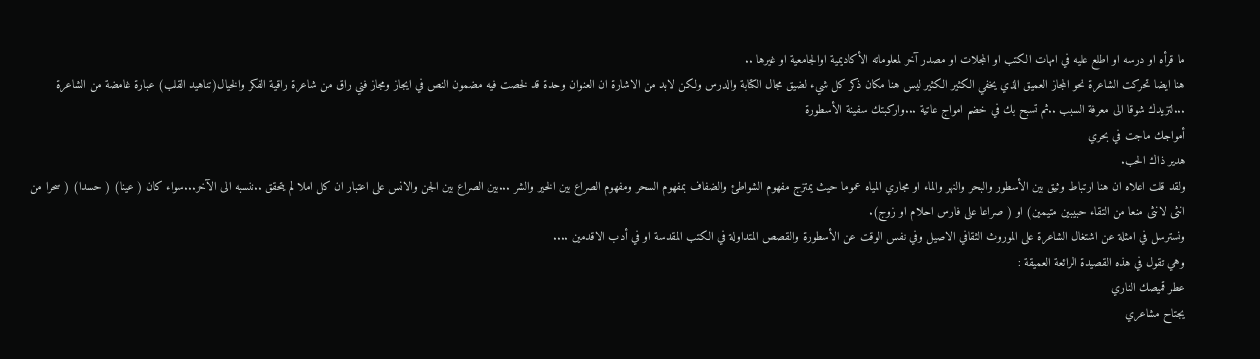ما قرأه او درسه او اطلع عليه في امهات الكتب او المجلات او مصدر آخر لمعلوماته الأكاديمية اوالجامعية او غيرها ..
هنا ايضا تحركت الشاعرة نحو المجاز العميق الذي يخفي الكثير الكثير ليس هنا مكان ذكر كل شيء لضيق مجال الكتابة والدرس ولكن لابد من الاشارة ان العنوان وحدة قد لخصت فيه مضمون النص في ايجاز ومجاز فني راق من شاعرة راقية الفكر والخيال(تناهيد القلب) عبارة غامضة من الشاعرة ...لتزيدك شوقا الى معرفة السبب ..ثم تسبح بك في خضم امواج عاتية ...واركبتك سفينة الأسطورة
أمواجك ماجت في بحري
هدير ذاك الحب.
ولقد قلت اعلاه ان هنا ارتباط وثيق بين الأسطور والبحر والنهر والماء او مجاري المياه عموما حيث يمتزج مفهوم الشواطئ والضفاف بمفهوم السحر ومفهوم الصراع بين الخير والشر ...بين الصراع بين الجن والانس على اعتبار ان كل املا لم يتحقق ..ننسبه الى الآخر...سواء كان ( عينا) ( حسدا) ( سحرا من انثى لانثى منعا من التقاء حبيبين متيمين) او ( صراعا على فارس احلام او زوج).
ونسترسل في امثلة عن اشتغال الشاعرة على الموروث الثقافي الاصيل وفي نفس الوقت عن الأسطورة والقصص المتداولة في الكتب المقدسة او في أدب الاقدمين ....
وهي تقول في هذه القصيدة الرائعة العميقة :
عطر قميصك الناري
يجتاح مشاعري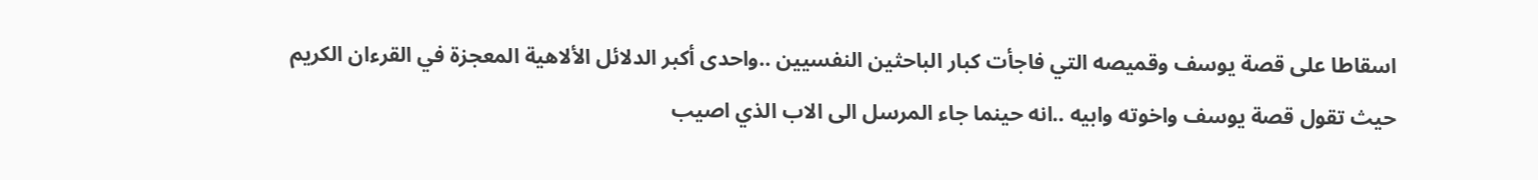اسقاطا على قصة يوسف وقميصه التي فاجأت كبار الباحثين النفسيين ..واحدى أكبر الدلائل الألاهية المعجزة في القرءان الكريم
حيث تقول قصة يوسف واخوته وابيه ..انه حينما جاء المرسل الى الاب الذي اصيب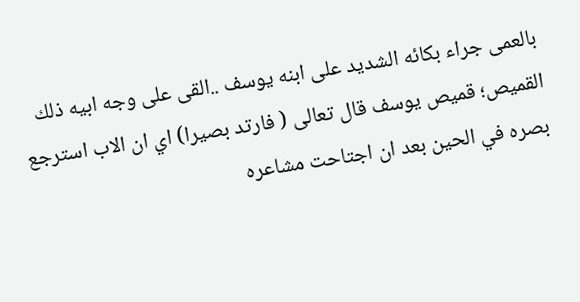بالعمى جراء بكائه الشديد على ابنه يوسف ..القى على وجه ابيه ذلك القميص؛ قميص يوسف قال تعالى ( فارتد بصيرا) اي ان الاب استرجع بصره في الحين بعد ان اجتاحت مشاعره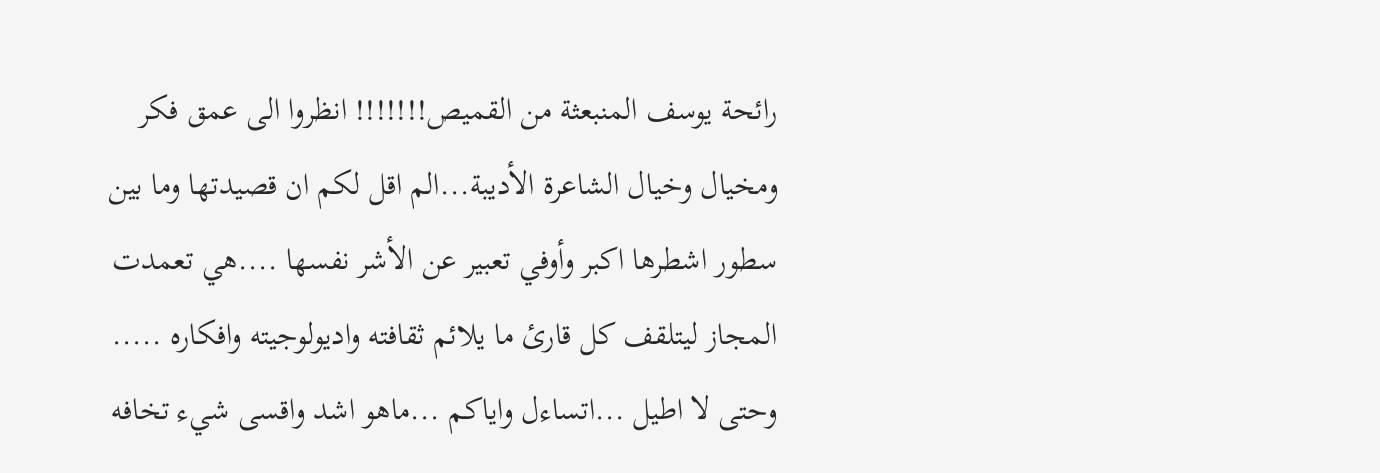رائحة يوسف المنبعثة من القميص!!!!!!! انظروا الى عمق فكر ومخيال وخيال الشاعرة الأديبة...الم اقل لكم ان قصيدتها وما بين سطور اشطرها اكبر وأوفي تعبير عن الأشر نفسها ....هي تعمدت المجاز ليتلقف كل قارئ ما يلائم ثقافته واديولوجيته وافكاره .....
وحتى لا اطيل ...اتساءل واياكم ...ماهو اشد واقسى شيء تخافه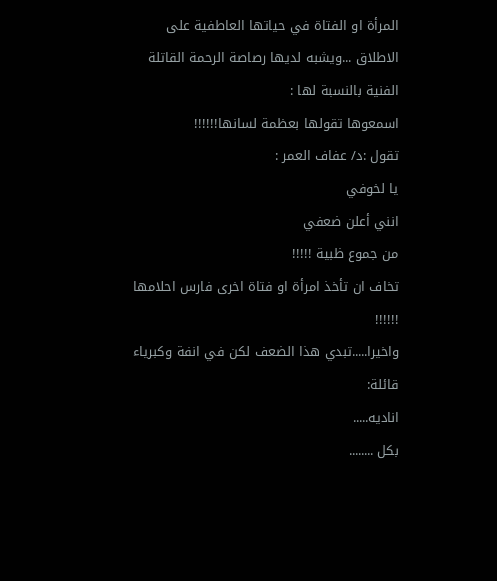المرأة او الفتاة في حياتها العاطفية على الاطلاق ...ويشبه لديها رصاصة الرحمة القاتلة الفنية بالنسبة لها :
اسمعوها تقولها بعظمة لسانها!!!!!!
تقول :د/ عفاف العمر :
يا لخوفي
انني أعلن ضعفي
من جموع ظبية !!!!!
تخاف ان تأخذ امرأة او فتاة اخرى فارس احلامها !!!!!!
واخيرا.....تبدي هذا الضعف لكن في انفة وكبرياء قائلة:
اناديه.....
بكل ........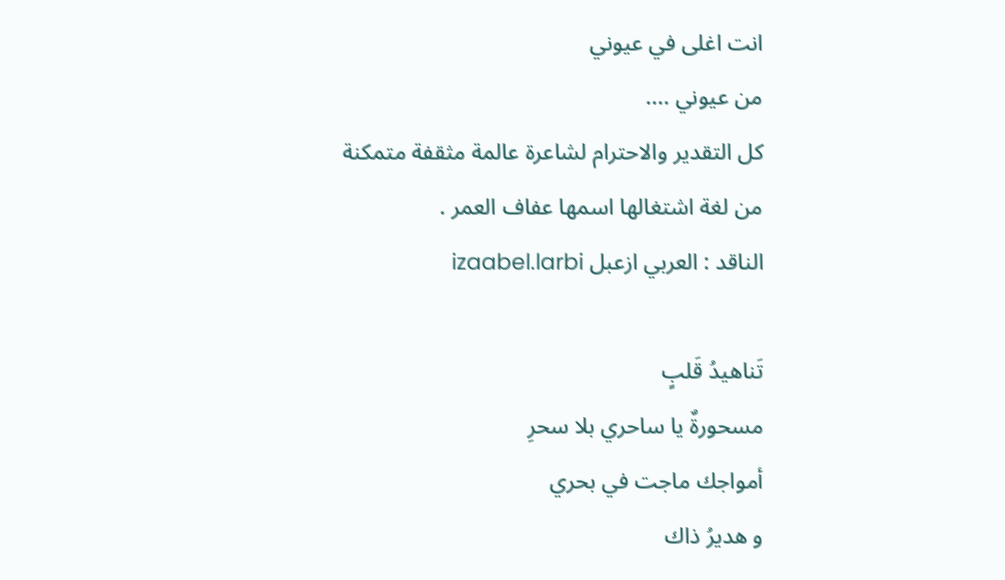انت اغلى في عيوني
من عيوني ....
كل التقدير والاحترام لشاعرة عالمة مثقفة متمكنة من لغة اشتغالها اسمها عفاف العمر .
الناقد : العربي ازعبل izaabel.larbi

تَناهيدُ قَلبٍ
مسحورةٌ يا ساحري بلا سحرِ
أمواجك ماجت في بحري
و هديرُ ذاك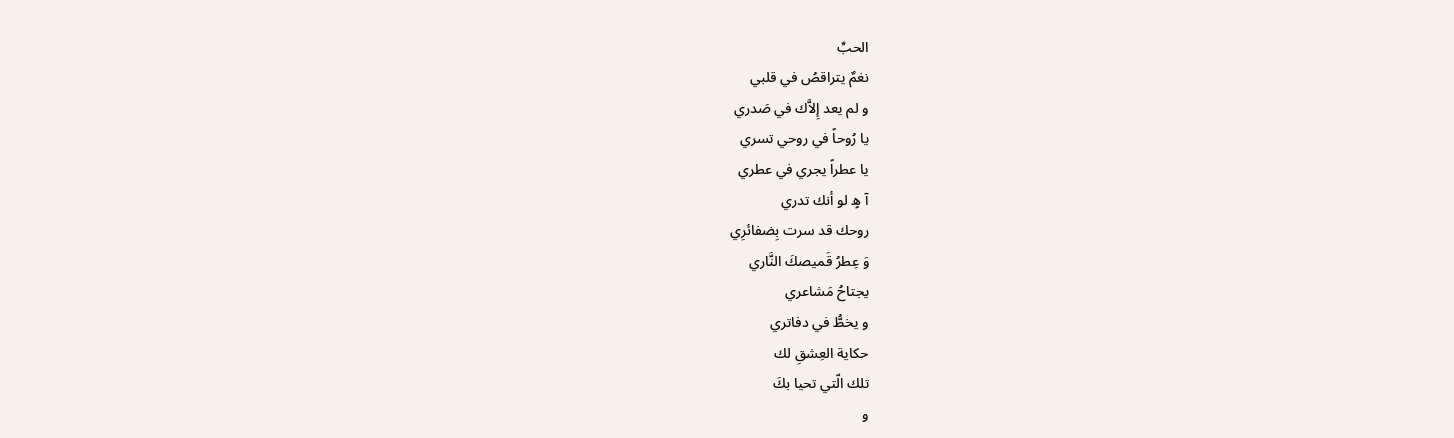الحبِّ
نغمٌ يتراقصُ في قلبي
و لم يعد إِلاَّك في صَدري
يا رُوحاً في روحي تسري
يا عطراً يجري في عطري
آ هٍ لو أنك تدري
روحك قد سرت بِضفائرِي
وَ عِطرُ قَميصكَ النَّاري
يجتاحُ مَشاعري
و يخطُّ في دفاتري
حكاية العِشقِ لك
تلك الّتي تحيا بكَ
و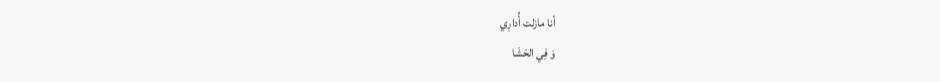أنا مازلت أُدارِي
وَ فِي الحَشَا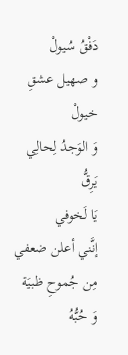دَفْقُ سُيولْ
و صهيل عشقِ خيولْ
وَ الوَجدُ لِحالِي
يَرِقُّ
يَا لَخوفي
إنَّني أعلن ضعفي
مِن جُموحِ ظبيَة
وَ حُبُّهُ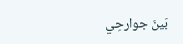بَينَ جوارحِي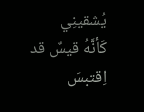يُشقينِي
كَأنَّهُ قيسٌ قد اِقتبسَ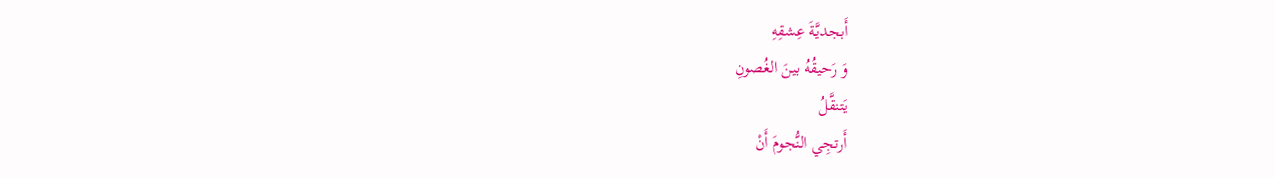أَبجديَّةَ عِشقِهِ
وَ رَحيقُهُ بينَ الغُصونِ
يَتنقَّلُ
أَرتجِي النُّجومَ أَنْ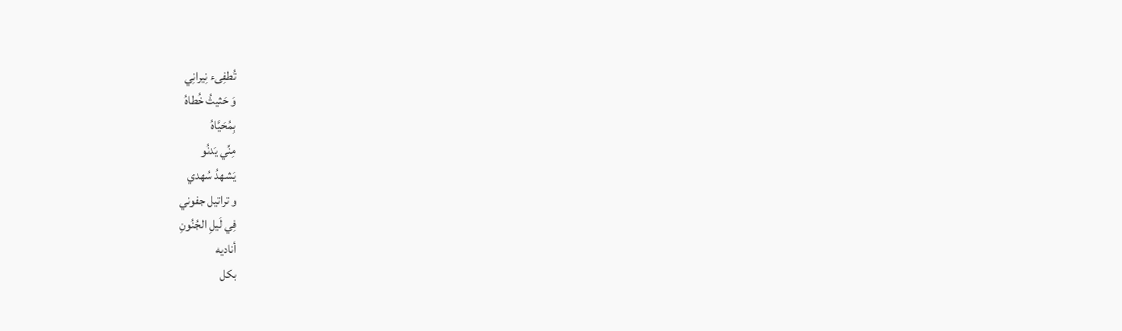تُطفِىء نِيرانِي
وَ حَثيثُ خُطاهُ
بِمُحَيَّاهُ
مِنِّي يَدنُو
يَشهدُ سُهدي
و تراتيل جفوني
فِي لَيلِ الجُنُونِ
أناديه
بكل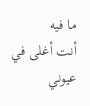ما فيه
أنت أغلى في عيوني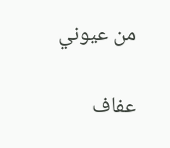من عيوني

عفاف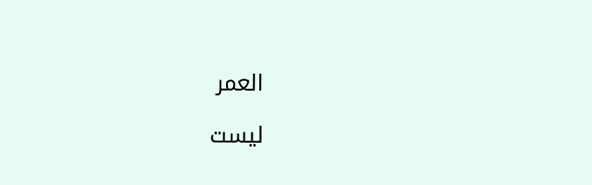العمر

ليست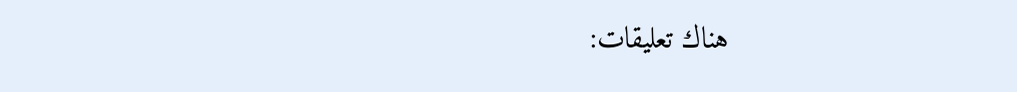هناك تعليقات: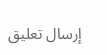إرسال تعليق